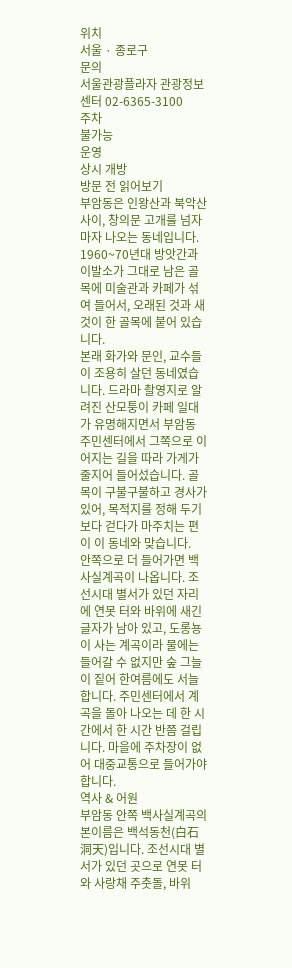위치
서울 · 종로구
문의
서울관광플라자 관광정보센터 02-6365-3100
주차
불가능
운영
상시 개방
방문 전 읽어보기
부암동은 인왕산과 북악산 사이, 창의문 고개를 넘자마자 나오는 동네입니다. 1960~70년대 방앗간과 이발소가 그대로 남은 골목에 미술관과 카페가 섞여 들어서, 오래된 것과 새것이 한 골목에 붙어 있습니다.
본래 화가와 문인, 교수들이 조용히 살던 동네였습니다. 드라마 촬영지로 알려진 산모퉁이 카페 일대가 유명해지면서 부암동 주민센터에서 그쪽으로 이어지는 길을 따라 가게가 줄지어 들어섰습니다. 골목이 구불구불하고 경사가 있어, 목적지를 정해 두기보다 걷다가 마주치는 편이 이 동네와 맞습니다.
안쪽으로 더 들어가면 백사실계곡이 나옵니다. 조선시대 별서가 있던 자리에 연못 터와 바위에 새긴 글자가 남아 있고, 도롱뇽이 사는 계곡이라 물에는 들어갈 수 없지만 숲 그늘이 짙어 한여름에도 서늘합니다. 주민센터에서 계곡을 돌아 나오는 데 한 시간에서 한 시간 반쯤 걸립니다. 마을에 주차장이 없어 대중교통으로 들어가야 합니다.
역사 & 어원
부암동 안쪽 백사실계곡의 본이름은 백석동천(白石洞天)입니다. 조선시대 별서가 있던 곳으로 연못 터와 사랑채 주춧돌, 바위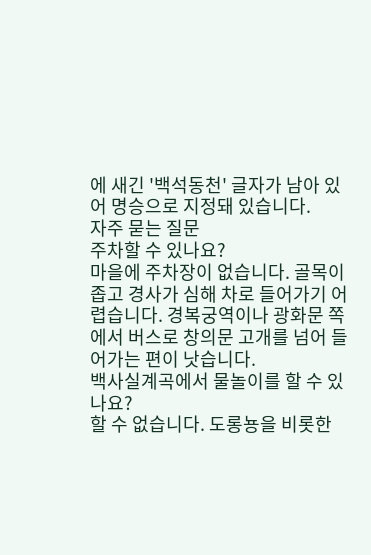에 새긴 '백석동천' 글자가 남아 있어 명승으로 지정돼 있습니다.
자주 묻는 질문
주차할 수 있나요?
마을에 주차장이 없습니다. 골목이 좁고 경사가 심해 차로 들어가기 어렵습니다. 경복궁역이나 광화문 쪽에서 버스로 창의문 고개를 넘어 들어가는 편이 낫습니다.
백사실계곡에서 물놀이를 할 수 있나요?
할 수 없습니다. 도롱뇽을 비롯한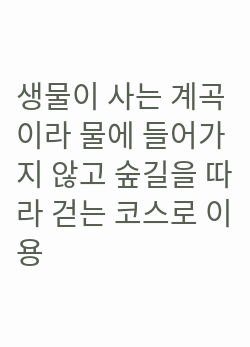생물이 사는 계곡이라 물에 들어가지 않고 숲길을 따라 걷는 코스로 이용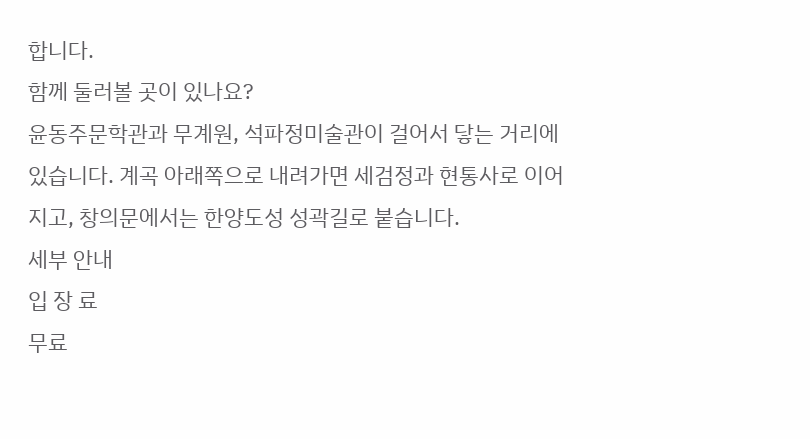합니다.
함께 둘러볼 곳이 있나요?
윤동주문학관과 무계원, 석파정미술관이 걸어서 닿는 거리에 있습니다. 계곡 아래쪽으로 내려가면 세검정과 현통사로 이어지고, 창의문에서는 한양도성 성곽길로 붙습니다.
세부 안내
입 장 료
무료